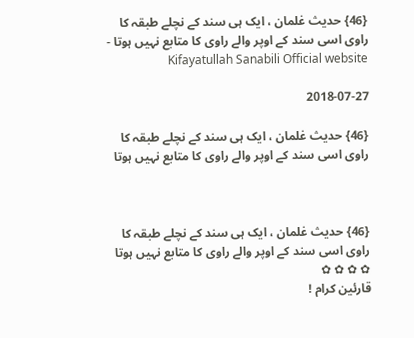{46} حدیث غلمان ، ایک ہی سند کے نچلے طبقہ کا راوی اسی سند کے اوپر والے راوی کا متابع نہیں ہوتا - Kifayatullah Sanabili Official website

2018-07-27

{46} حدیث غلمان ، ایک ہی سند کے نچلے طبقہ کا راوی اسی سند کے اوپر والے راوی کا متابع نہیں ہوتا



{46} حدیث غلمان ، ایک ہی سند کے نچلے طبقہ کا راوی اسی سند کے اوپر والے راوی کا متابع نہیں ہوتا
✿ ✿ ✿ ✿
قارئین کرام !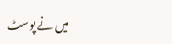میں نے پوسٹ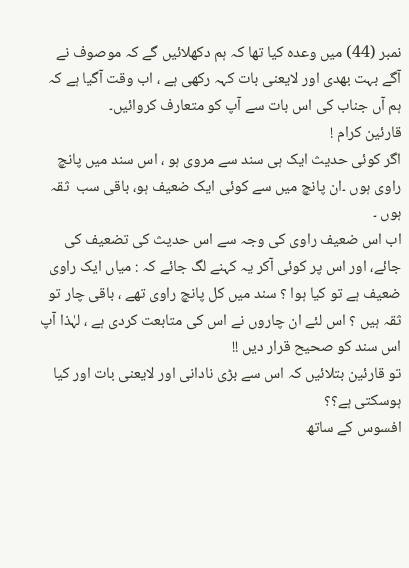نمبر (44) میں وعدہ کیا تھا کہ ہم دکھلائیں گے کہ موصوف نے آگے بہت بھدی اور لایعنی بات کہہ رکھی ہے ، اب وقت آگیا ہے کہ ہم آں جناب کی اس بات سے آپ کو متعارف کروائیں۔
قارئین کرام !
اگر کوئی حدیث ایک ہی سند سے مروی ہو ، اس سند میں پانچ راوی ہوں ۔ان پانچ میں سے کوئی ایک ضعیف ہو، باقی سب  ثقہ ہوں ۔
اب اس ضعیف راوی کی وجہ سے اس حدیث کی تضعیف کی جائے، اور اس پر کوئی آکر یہ کہنے لگ جائے کہ : میاں ایک راوی ضعیف ہے تو کیا ہوا ؟ سند میں کل پانچ راوی تھے ، باقی چار تو ثقہ ہیں ؟ اس لئے ان چاروں نے اس کی متابعت کردی ہے ، لہٰذا آپ اس سند کو صحیح قرار دیں !!
تو قارئین بتلائیں کہ اس سے بڑی نادانی اور لایعنی بات اور کیا ہوسکتی ہے؟؟
افسوس کے ساتھ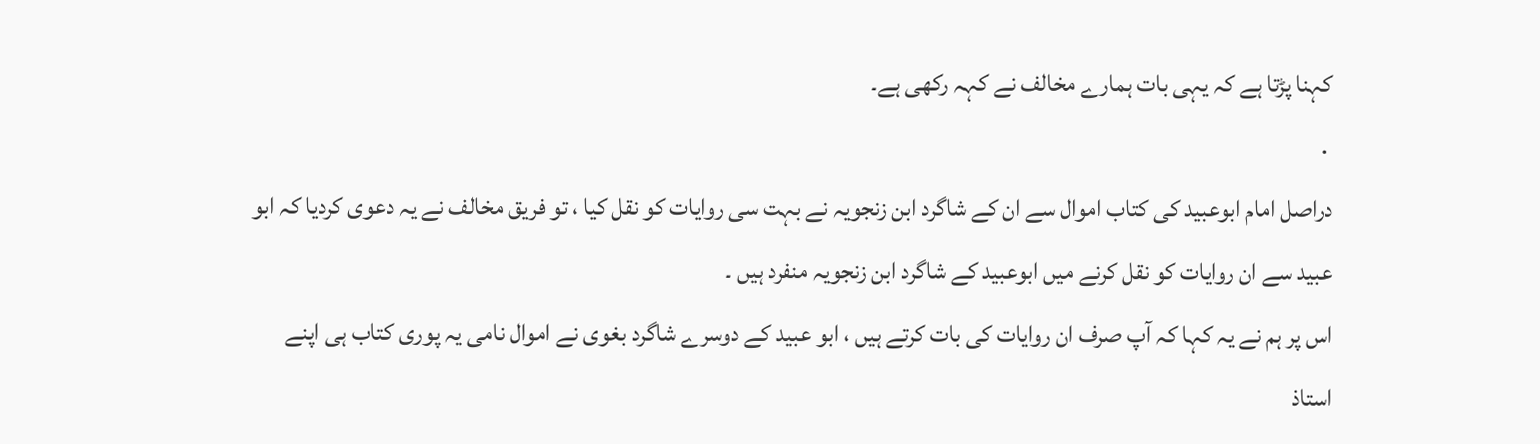کہنا پڑتا ہے کہ یہی بات ہمارے مخالف نے کہہ رکھی ہے۔
 .
دراصل امام ابوعبید کی کتاب اموال سے ان کے شاگرد ابن زنجویہ نے بہت سی روایات کو نقل کیا ، تو فریق مخالف نے یہ دعوی کردیا کہ ابو عبید سے ان روایات کو نقل کرنے میں ابوعبید کے شاگرد ابن زنجویہ منفرد ہیں ۔
اس پر ہم نے یہ کہا کہ آپ صرف ان روایات کی بات کرتے ہیں ، ابو عبید کے دوسرے شاگرد بغوی نے اموال نامی یہ پوری کتاب ہی اپنے استاذ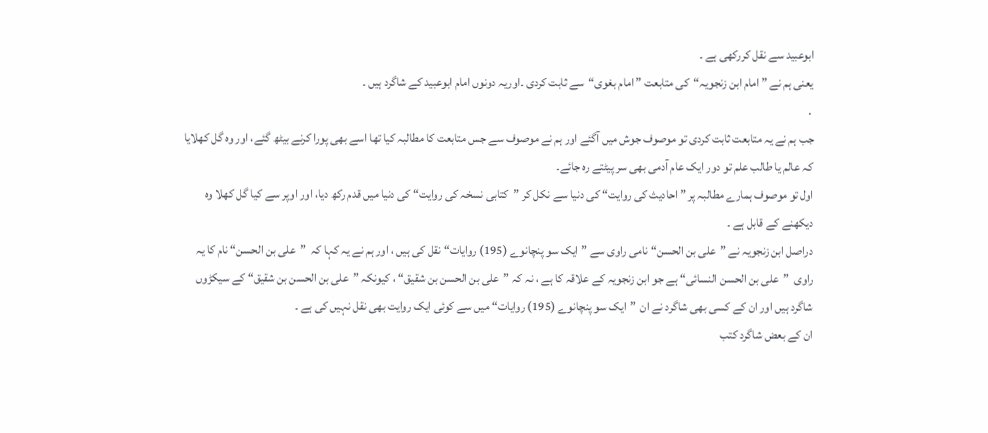ابوعبید سے نقل کررکھی ہے ۔
یعنی ہم نے ”امام ابن زنجویہ“کی متابعت ”امام بغوی“سے ثابت کردی ۔اوریہ دونوں امام ابوعبید کے شاگرد ہیں ۔
 .
جب ہم نے یہ متابعت ثابت کردی تو موصوف جوش میں آگئے اور ہم نے موصوف سے جس متابعت کا مطالبہ کیا تھا اسے بھی پورا کرنے بیٹھ گئے، اور وہ گل کھلایا کہ عالم یا طالب علم تو دور ایک عام آدمی بھی سر پیٹتے رہ جائے۔
اول تو موصوف ہمارے مطالبہ پر ”احادیث کی روایت“ کی دنیا سے نکل کر ”کتابی نسخہ کی روایت“ کی دنیا میں قدم رکھ دیا، اور اوپر سے کیا گل کھلا وہ دیکھنے کے قابل ہے ۔
دراصل ابن زنجویہ نے ”علی بن الحسن“ نامی راوی سے ”ایک سو پنچانوے (195) روایات“ نقل کی ہیں ، اور ہم نے یہ کہا کہ  ”علی بن الحسن“ نام کا یہ راوی  ”علی بن الحسن النسائی“ ہے جو ابن زنجویہ کے علاقہ کا ہے ، نہ کہ ”علی بن الحسن بن شقیق“ ، کیونکہ ”علی بن الحسن بن شقیق“ کے سیکڑوں شاگرد ہیں اور ان کے کسی بھی شاگرد نے ان  ”ایک سو پنچانوے (195) روایات“ میں سے کوئی ایک روایت بھی نقل نہیں کی ہے ۔
ان کے بعض شاگرد کتب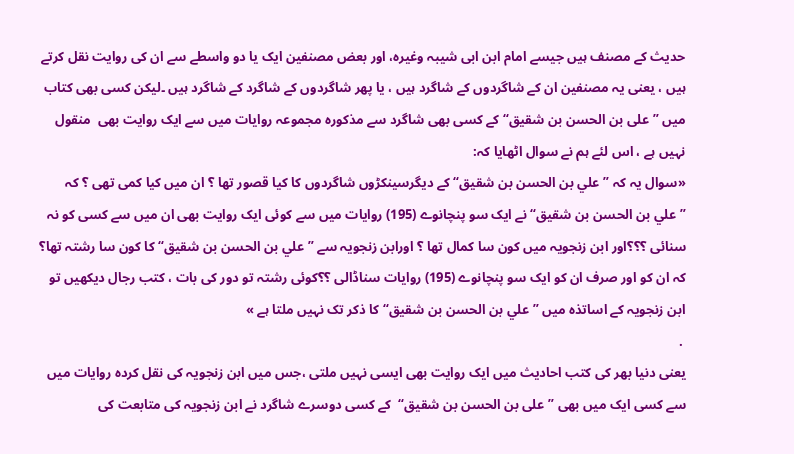حدیث کے مصنف ہیں جیسے امام ابن ابی شیبہ وغیرہ، اور بعض مصنفین ایک یا دو واسطے سے ان کی روایت نقل کرتے ہیں ، یعنی یہ مصنفین ان کے شاگردوں کے شاگرد ہیں ، یا پھر شاگردوں کے شاگرد کے شاگرد ہیں ۔لیکن کسی بھی کتاب میں ”علی بن الحسن بن شقیق“ کے کسی بھی شاگرد سے مذکورہ مجموعہ روایات میں سے ایک روایت بھی  منقول نہیں ہے ، اس لئے ہم نے سوال اٹھایا کہ:
«سوال یہ کہ ”علي بن الحسن بن شقيق“ کے دیگرسینکڑوں شاگردوں کا کیا قصور تھا ؟ ان میں کیا کمی تھی ؟ کہ ”علي بن الحسن بن شقيق“ نے ایک سو پنچانوے (195) روایات میں سے کوئی ایک روایت بھی ان میں سے کسی کو نہ سنائی ؟؟؟اور ابن زنجویہ میں کون سا کمال تھا ؟ اورابن زنجویہ سے ”علي بن الحسن بن شقيق“ کا کون سا رشتہ تھا؟ کہ ان کو اور صرف ان کو ایک سو پنچانوے (195) روایات سناڈالی ؟؟کوئی رشتہ تو دور کی بات ، کتب رجال دیکھیں تو ابن زنجویہ کے اساتذہ میں ”علي بن الحسن بن شقيق“ کا ذکر تک نہیں ملتا ہے »
 .
یعنی دنیا بھر کی کتب احادیث میں ایک روایت بھی ایسی نہیں ملتی ،جس میں ابن زنجویہ کی نقل کردہ روایات میں سے کسی ایک میں بھی ”علی بن الحسن بن شقیق“  کے کسی دوسرے شاگرد نے ابن زنجویہ کی متابعت کی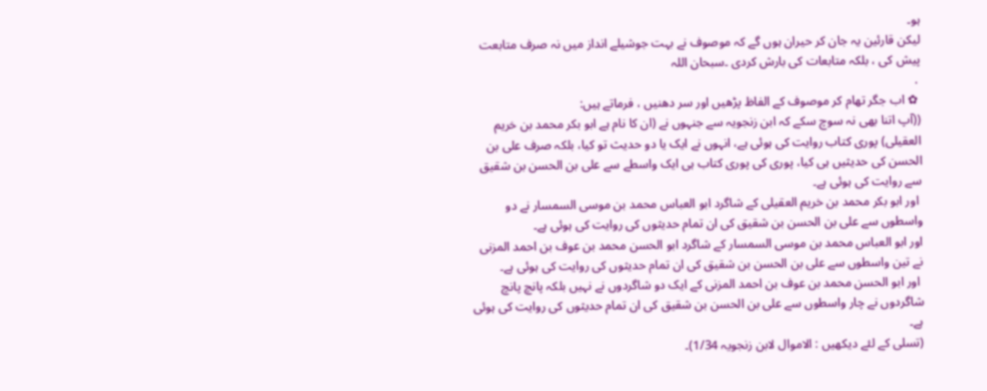ہو۔
لیکن قارئین یہ جان کر حیران ہوں گے کہ موصوف نے بہت جوشیلے انداز میں نہ صرف متابعت پیش کی ، بلکہ متابعات کی بارش کردی ۔سبحان اللہ
 .
 ✿ اب جگر تھام کر موصوف کے الفاظ پڑھیں اور سر دھنیں ، فرماتے ہیں:
((آپ اتنا بھی نہ سوچ سکے کہ ابن زنجویہ سے جنہوں نے (ان کا نام ہے ابو بکر محمد بن خریم العقیلی) پوری کتاب روایت کی ہوئی ہے، انہوں نے ایک یا دو حدیث تو کیا، بلکہ صرف علی بن الحسن کی حدیثیں ہی کیا، پوری کی پوری کتاب ہی ایک واسطے سے علی بن الحسن بن شقیق سے روایت کی ہوئی ہے۔
 اور ابو بکر محمد بن خریم العقیلی کے شاگرد ابو العباس محمد بن موسی السمسار نے دو واسطوں سے علی بن الحسن بن شقیق کی ان تمام حدیثوں کی روایت کی ہوئی ہے۔
اور ابو العباس محمد بن موسی السمسار کے شاگرد ابو الحسن محمد بن عوف بن احمد المزنی نے تین واسطوں سے علی بن الحسن بن شقیق کی ان تمام حدیثوں کی روایت کی ہوئی ہے۔
 اور ابو الحسن محمد بن عوف بن احمد المزنی کے ایک دو شاگردوں نے نہیں بلکہ پانچ پانچ شاگردوں نے چار واسطوں سے علی بن الحسن بن شقیق کی ان تمام حدیثوں کی روایت کی ہوئی ہے۔
(تسلی کے لئے دیکھیں : الاموال لابن زنجویہ 1/34)۔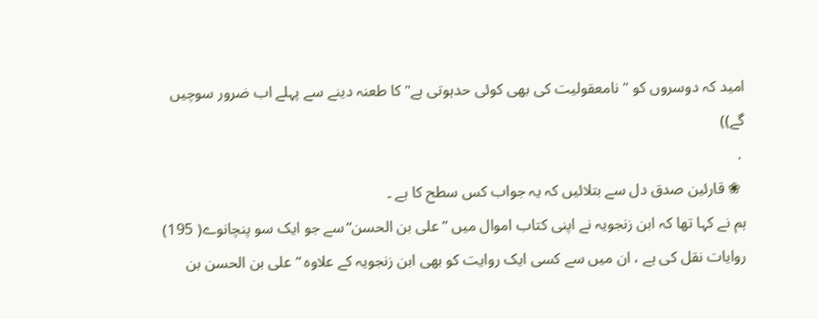امید کہ دوسروں کو " نامعقولیت کی بھی کوئی حدہوتی ہے" کا طعنہ دینے سے پہلے اب ضرور سوچیں گے))
 .
 ❀ قارئین صدق دل سے بتلائیں کہ یہ جواب کس سطح کا ہے ۔
ہم نے کہا تھا کہ ابن زنجویہ نے اپنی کتاب اموال میں ”علی بن الحسن“سے جو ایک سو پنچانوے( 195) روایات نقل کی ہے ، ان میں سے کسی ایک روایت کو بھی ابن زنجویہ کے علاوہ ”علی بن الحسن بن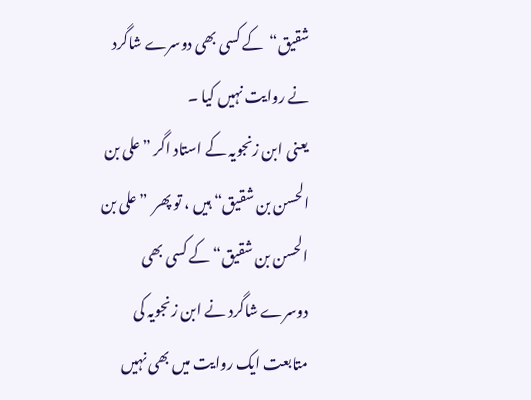شقیق“  کے کسی بھی دوسرے شاگرد نے روایت نہیں کیا ۔
یعنی ابن زنجویہ کے استاد اگر ”علی بن الحسن بن شقیق“ ہیں ، تو پھر  ”علی بن الحسن بن شقیق“ کے کسی بھی دوسرے شاگرد نے ابن زنجویہ کی متابعت ایک روایت میں بھی نہیں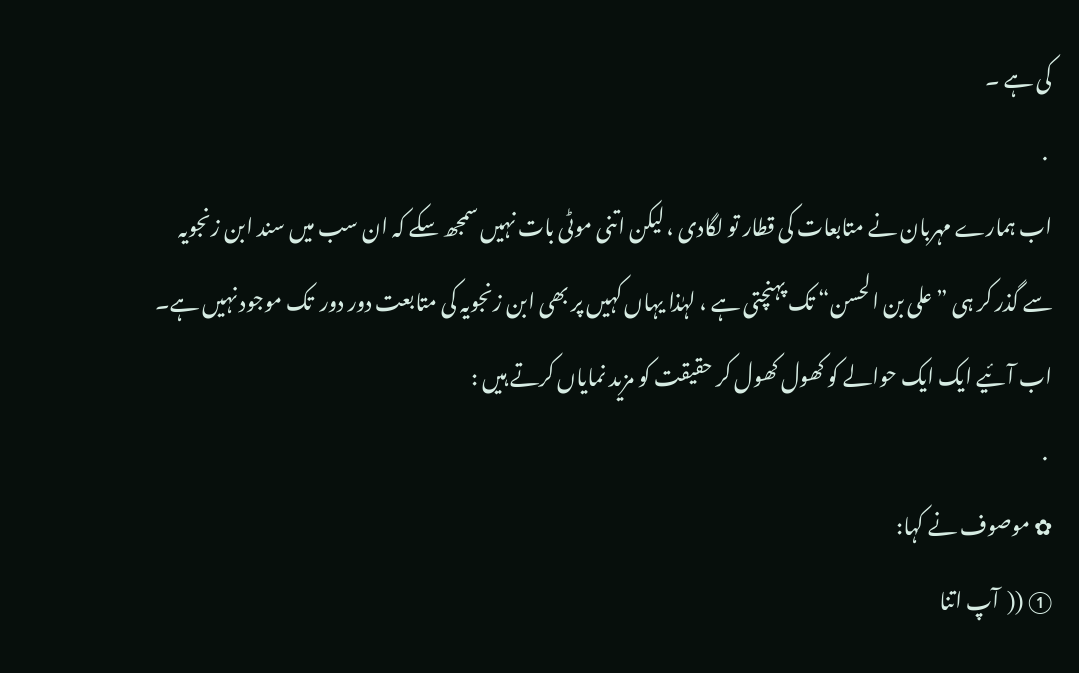کی ہے ۔
 .
اب ہمارے مہربان نے متابعات کی قطار تو لگادی ، لیکن اتنی موٹی بات نہیں سمجھ سکے کہ ان سب میں سند ابن زنجویہ سے گذر کر ہی ”علی بن الحسن“ تک پہنچتی ہے ، لہٰذا یہاں کہیں پر بھی ابن زنجویہ کی متابعت دور دور  تک موجود نہیں ہے۔
اب آئیے ایک ایک حوالے کو کھول کھول کر حقیقت کو مزید نمایاں کرتے ہیں :
 .
✿ موصوف نے کہا:
① ((  آپ اتنا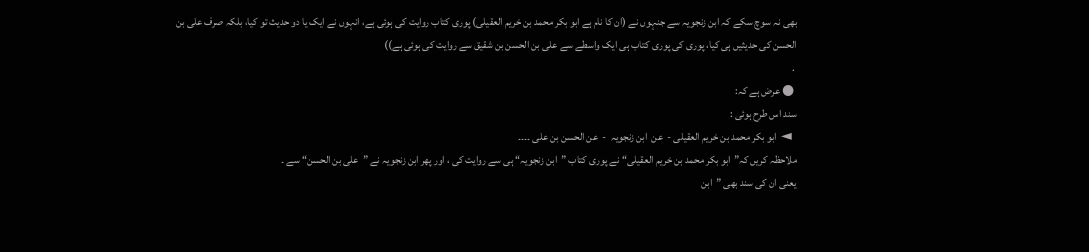بھی نہ سوچ سکے کہ ابن زنجویہ سے جنہوں نے (ان کا نام ہے ابو بکر محمد بن خریم العقیلی) پوری کتاب روایت کی ہوئی ہے، انہوں نے ایک یا دو حدیث تو کیا، بلکہ صرف علی بن الحسن کی حدیثیں ہی کیا، پوری کی پوری کتاب ہی ایک واسطے سے علی بن الحسن بن شقیق سے روایت کی ہوئی ہے))
 .
 ● عرض ہے کہ:
سند اس طرح ہوئی :
  ◄  ابو بکر محمد بن خریم العقیلی -  عن  ابن زنجویہ  -  عن الحسن بن علی ۔۔۔۔
ملاحظہ کریں کہ”ابو بکر محمد بن خریم العقیلی“نے پوری کتاب ”ابن زنجویہ“ ہی سے روایت کی ، اور پھر ابن زنجویہ نے ”علی بن الحسن“ سے ۔
یعنی ان کی سند بھی ”ابن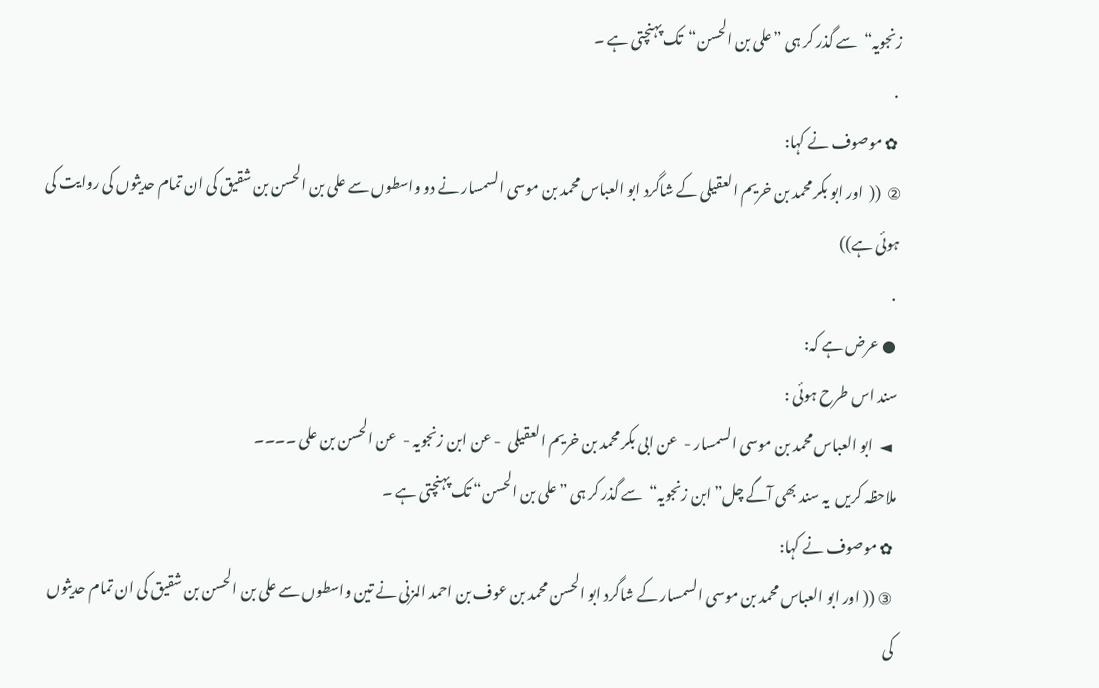زنجویہ“  سے گذر کر ہی ”علی بن الحسن“  تک پہنچتی ہے ۔
 .
 ✿ موصوف نے کہا:
②  ((  اور ابو بکر محمد بن خریم العقیلی کے شاگرد ابو العباس محمد بن موسی السمسار نے دو واسطوں سے علی بن الحسن بن شقیق کی ان تمام حدیثوں کی روایت کی ہوئی ہے))
 .
 ● عرض ہے کہ:
سند اس طرح ہوئی :
  ◄  ابو العباس محمد بن موسی السمسار -  عن ابی بکر محمد بن خریم العقیلی  - عن ابن زنجویہ -  عن الحسن بن علی ۔۔۔۔
ملاحظہ کریں  یہ سند بھی آگے چل”ابن زنجویہ“  سے گذر کر ہی ”علی بن الحسن“ تک پہنچتی ہے ۔
 ✿ موصوف نے کہا:
 ③ (( اور ابو العباس محمد بن موسی السمسار کے شاگرد ابو الحسن محمد بن عوف بن احمد المزنی نے تین واسطوں سے علی بن الحسن بن شقیق کی ان تمام حدیثوں کی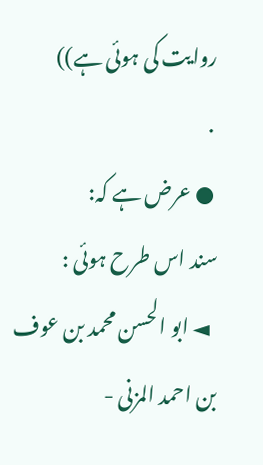روایت کی ہوئی ہے))
 .
 ● عرض ہے کہ:
سند اس طرح ہوئی :
  ◄ ابو الحسن محمد بن عوف بن احمد المزنی -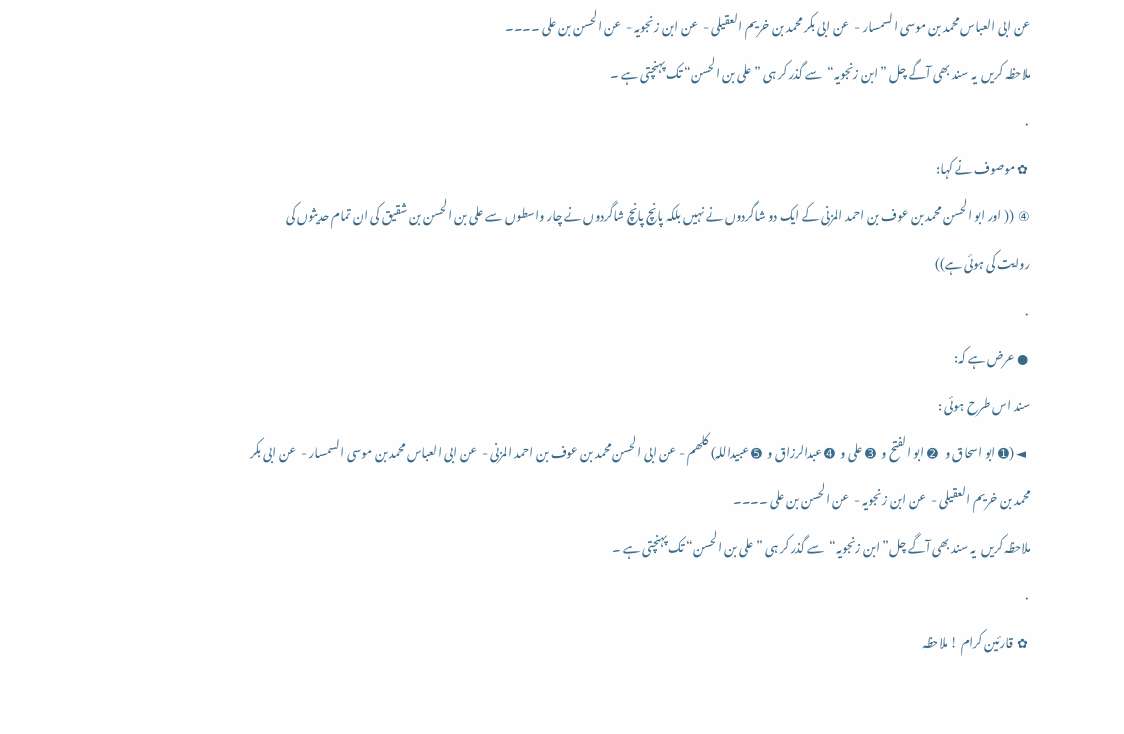عن ابی العباس محمد بن موسی السمسار -  عن ابی بکر محمد بن خریم العقیلی -  عن ابن زنجویہ -  عن الحسن بن علی ۔۔۔۔
ملاحظہ کریں  یہ سند بھی آگے چل ”ابن زنجویہ“  سے گذر کر ہی ”علی بن الحسن“ تک پہنچتی ہے ۔
 .
 ✿ موصوف نے کہا:
④  (( اور ابو الحسن محمد بن عوف بن احمد المزنی کے ایک دو شاگردوں نے نہیں بلکہ پانچ پانچ شاگردوں نے چار واسطوں سے علی بن الحسن بن شقیق کی ان تمام حدیثوں کی روایت کی ہوئی ہے))
 .
 ● عرض ہے کہ:
سند اس طرح ہوئی :
  ◄ (➊ ابو اسحاق و   ➋ ابو الفتح و  ➌ علی و  ➍ عبدالرزاق و  ➎ عبیداللہ) کلھم - عن ابی الحسن محمد بن عوف بن احمد المزنی -  عن ابی العباس محمد بن موسی السمسار -  عن ابی بکر محمد بن خریم العقیلی -  عن ابن زنجویہ -  عن الحسن بن علی ۔۔۔۔
ملاحظہ کریں  یہ سند بھی آگے چل”ابن زنجویہ“  سے گذر کر ہی ”علی بن الحسن“ تک پہنچتی ہے ۔
 .
 ✿  قارئین کرام ! ملاحظہ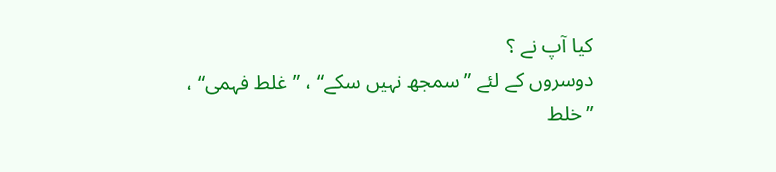کیا آپ نے ؟
دوسروں کے لئے ”سمجھ نہیں سکے“ ، ”غلط فہمی“ ، ”خلط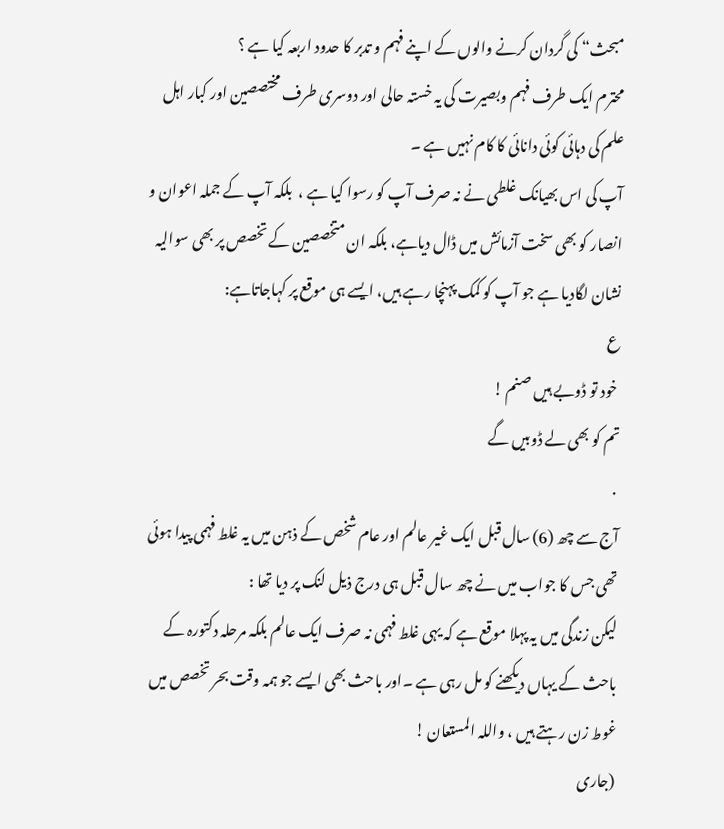مبحث“ کی گردان کرنے والوں کے اپنے فہم و تدبر کا حدود اربعہ کیا ہے ؟
محترم ایک طرف فہم وبصیرت کی یہ خستہ حالی اور دوسری طرف مختصصین اور کبار اہل علم کی دہائی کوئی دانائی کا کام نہیں ہے ۔
آپ کی اس بھیانک غلطی نے نہ صرف آپ کو رسوا کیا ہے ،  بلکہ آپ کے جملہ اعوان و انصار کو بھی سخت آزمائش میں ڈال دیاہے، بلکہ ان متخصصين کے تخصص پر بھی سوالیہ نشان لگادیا ہے جو آپ کو کمک پہنچا رہے ہیں، ایسے ہی موقع پر کہاجاتاہے:
ع
 خود تو ڈوبے ہیں صنم !
تم کو بھی لے ڈوبیں گے
 .
آج سے چھ (6) سال قبل ایک غیر عالم اور عام شخص کے ذہن میں یہ غلط فہمی پیدا ہوئی تھی جس کا جواب میں نے چھ سال قبل ہی درج ذیل لنک پر دیا تھا :
لیکن زندگی میں یہ پہلا موقع ہے کہ یہی غلط فہمی نہ صرف ایک عالم بلکہ مرحلہ دکتورہ کے باحث کے یہاں دیکھنے کو مل رہی ہے ۔اور باحث بھی ایسے جو ہمہ وقت بحر تخصص میں غوط زن رہتے ہیں ، واللہ المستعان !
(جاری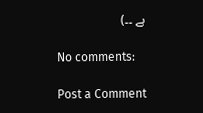ہے ۔۔)

No comments:

Post a Comment